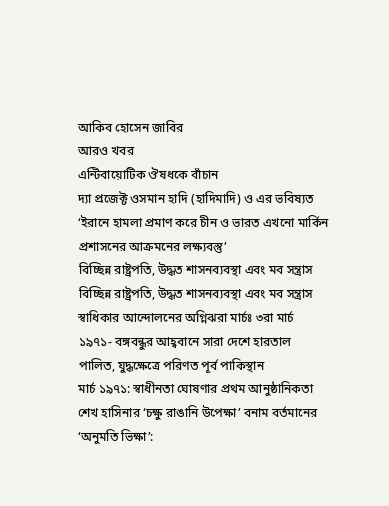আকিব হোসেন জাবির
আরও খবর
এন্টিবায়োটিক ঔষধকে বাঁচান
দ্যা প্রজেক্ট ওসমান হাদি (হাদিমাদি) ও এর ভবিষ্যত
‘ইরানে হামলা প্রমাণ করে চীন ও ভারত এখনো মার্কিন প্রশাসনের আক্রমনের লক্ষ্যবস্তু’
বিচ্ছিন্ন রাষ্ট্রপতি, উদ্ধত শাসনব্যবস্থা এবং মব সন্ত্রাস
বিচ্ছিন্ন রাষ্ট্রপতি, উদ্ধত শাসনব্যবস্থা এবং মব সন্ত্রাস
স্বাধিকার আন্দোলনের অগ্নিঝরা মার্চঃ ৩রা মার্চ ১৯৭১- বঙ্গবন্ধুর আহ্ববানে সারা দেশে হারতাল পালিত, যুদ্ধক্ষেত্রে পরিণত পূর্ব পাকিস্থান
মার্চ ১৯৭১: স্বাধীনতা ঘোষণার প্রথম আনুষ্ঠানিকতা
শেখ হাসিনার ‘চক্ষু রাঙানি উপেক্ষা’ বনাম বর্তমানের ‘অনুমতি ভিক্ষা’: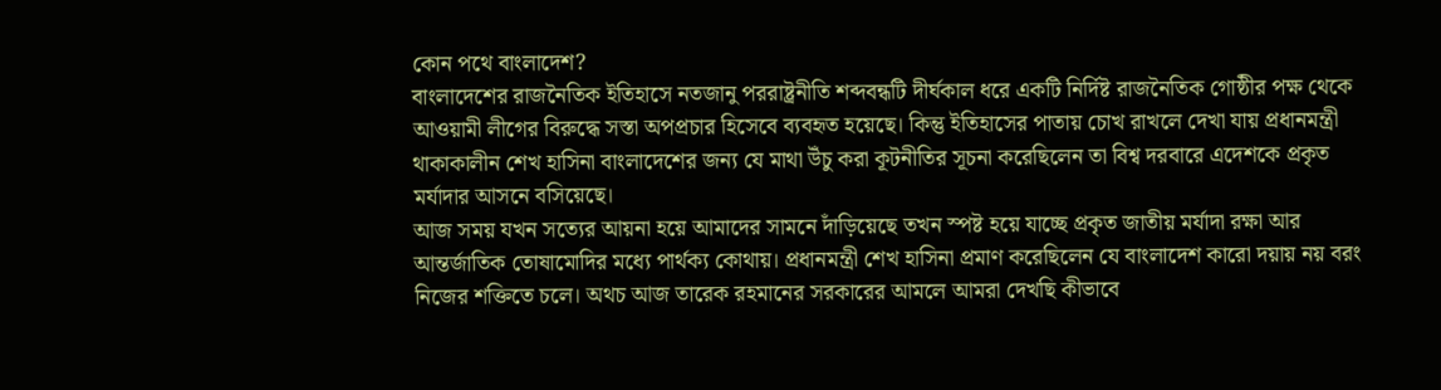কোন পথে বাংলাদেশ?
বাংলাদেশের রাজনৈতিক ইতিহাসে নতজানু পররাষ্ট্রনীতি শব্দবন্ধটি দীর্ঘকাল ধরে একটি নির্দিষ্ট রাজনৈতিক গোষ্ঠীর পক্ষ থেকে আওয়ামী লীগের বিরুদ্ধে সস্তা অপপ্রচার হিসেবে ব্যবহৃত হয়েছে। কিন্তু ইতিহাসের পাতায় চোখ রাখলে দেখা যায় প্রধানমন্ত্রী থাকাকালীন শেখ হাসিনা বাংলাদেশের জন্য যে মাথা উঁচু করা কূটনীতির সূচনা করেছিলেন তা বিশ্ব দরবারে এদেশকে প্রকৃত মর্যাদার আসনে বসিয়েছে।
আজ সময় যখন সত্যের আয়না হয়ে আমাদের সামনে দাঁড়িয়েছে তখন স্পষ্ট হয়ে যাচ্ছে প্রকৃত জাতীয় মর্যাদা রক্ষা আর আন্তর্জাতিক তোষামোদির মধ্যে পার্থক্য কোথায়। প্রধানমন্ত্রী শেখ হাসিনা প্রমাণ করেছিলেন যে বাংলাদেশ কারো দয়ায় নয় বরং নিজের শক্তিতে চলে। অথচ আজ তারেক রহমানের সরকারের আমলে আমরা দেখছি কীভাবে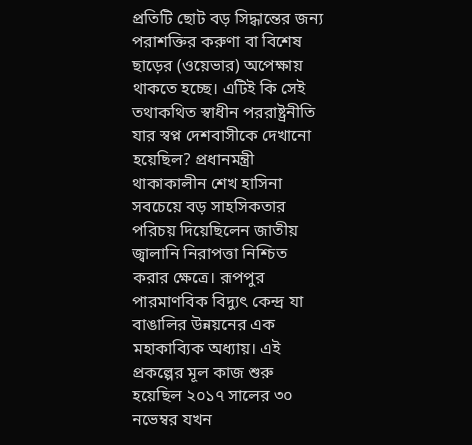প্রতিটি ছোট বড় সিদ্ধান্তের জন্য
পরাশক্তির করুণা বা বিশেষ ছাড়ের (ওয়েভার) অপেক্ষায় থাকতে হচ্ছে। এটিই কি সেই তথাকথিত স্বাধীন পররাষ্ট্রনীতি যার স্বপ্ন দেশবাসীকে দেখানো হয়েছিল? প্রধানমন্ত্রী থাকাকালীন শেখ হাসিনা সবচেয়ে বড় সাহসিকতার পরিচয় দিয়েছিলেন জাতীয় জ্বালানি নিরাপত্তা নিশ্চিত করার ক্ষেত্রে। রূপপুর পারমাণবিক বিদ্যুৎ কেন্দ্র যা বাঙালির উন্নয়নের এক মহাকাব্যিক অধ্যায়। এই প্রকল্পের মূল কাজ শুরু হয়েছিল ২০১৭ সালের ৩০ নভেম্বর যখন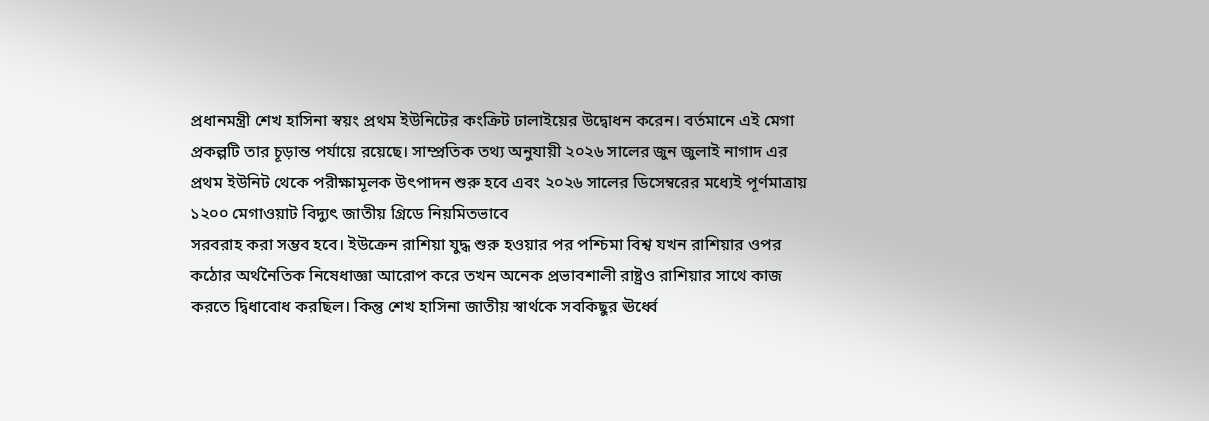প্রধানমন্ত্রী শেখ হাসিনা স্বয়ং প্রথম ইউনিটের কংক্রিট ঢালাইয়ের উদ্বোধন করেন। বর্তমানে এই মেগা প্রকল্পটি তার চূড়ান্ত পর্যায়ে রয়েছে। সাম্প্রতিক তথ্য অনুযায়ী ২০২৬ সালের জুন জুলাই নাগাদ এর প্রথম ইউনিট থেকে পরীক্ষামূলক উৎপাদন শুরু হবে এবং ২০২৬ সালের ডিসেম্বরের মধ্যেই পূর্ণমাত্রায় ১২০০ মেগাওয়াট বিদ্যুৎ জাতীয় গ্রিডে নিয়মিতভাবে
সরবরাহ করা সম্ভব হবে। ইউক্রেন রাশিয়া যুদ্ধ শুরু হওয়ার পর পশ্চিমা বিশ্ব যখন রাশিয়ার ওপর কঠোর অর্থনৈতিক নিষেধাজ্ঞা আরোপ করে তখন অনেক প্রভাবশালী রাষ্ট্রও রাশিয়ার সাথে কাজ করতে দ্বিধাবোধ করছিল। কিন্তু শেখ হাসিনা জাতীয় স্বার্থকে সবকিছুর ঊর্ধ্বে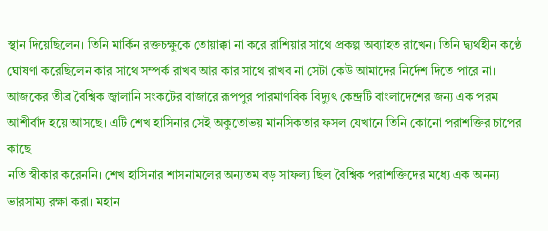স্থান দিয়েছিলেন। তিনি মার্কিন রক্তচক্ষুকে তোয়াক্কা না করে রাশিয়ার সাথে প্রকল্প অব্যাহত রাখেন। তিনি দ্ব্যর্থহীন কণ্ঠে ঘোষণা করেছিলেন কার সাথে সম্পর্ক রাখব আর কার সাথে রাখব না সেটা কেউ আমাদের নির্দেশ দিতে পারে না। আজকের তীব্র বৈশ্বিক জ্বালানি সংকটের বাজারে রূপপুর পারমাণবিক বিদ্যুৎ কেন্দ্রটি বাংলাদেশের জন্য এক পরম আশীর্বাদ হয়ে আসছে। এটি শেখ হাসিনার সেই অকুতোভয় মানসিকতার ফসল যেখানে তিনি কোনো পরাশক্তির চাপের কাছে
নতি স্বীকার করেননি। শেখ হাসিনার শাসনামলের অন্যতম বড় সাফল্য ছিল বৈশ্বিক পরাশক্তিদের মধ্যে এক অনন্য ভারসাম্য রক্ষা করা। মহান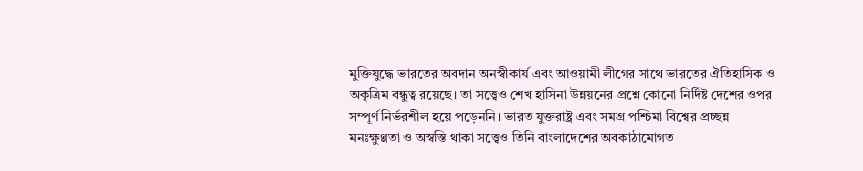মুক্তিযুদ্ধে ভারতের অবদান অনস্বীকার্য এবং আওয়ামী লীগের সাথে ভারতের ঐতিহাসিক ও অকৃত্রিম বন্ধুত্ব রয়েছে। তা সত্ত্বেও শেখ হাসিনা উন্নয়নের প্রশ্নে কোনো নির্দিষ্ট দেশের ওপর সম্পূর্ণ নির্ভরশীল হয়ে পড়েননি। ভারত যুক্তরাষ্ট্র এবং সমগ্র পশ্চিমা বিশ্বের প্রচ্ছন্ন মনঃক্ষুণ্ণতা ও অস্বস্তি থাকা সত্ত্বেও তিনি বাংলাদেশের অবকাঠামোগত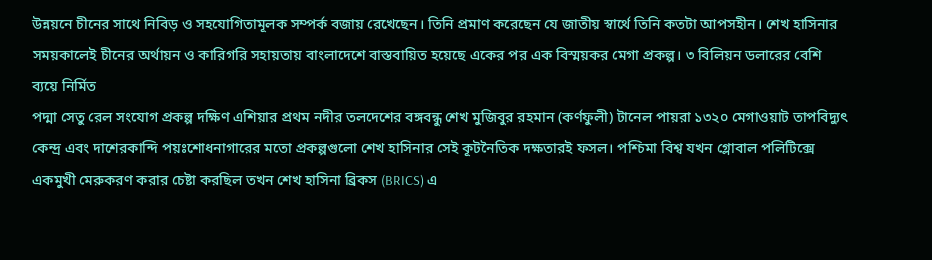উন্নয়নে চীনের সাথে নিবিড় ও সহযোগিতামূলক সম্পর্ক বজায় রেখেছেন। তিনি প্রমাণ করেছেন যে জাতীয় স্বার্থে তিনি কতটা আপসহীন। শেখ হাসিনার সময়কালেই চীনের অর্থায়ন ও কারিগরি সহায়তায় বাংলাদেশে বাস্তবায়িত হয়েছে একের পর এক বিস্ময়কর মেগা প্রকল্প। ৩ বিলিয়ন ডলারের বেশি ব্যয়ে নির্মিত
পদ্মা সেতু রেল সংযোগ প্রকল্প দক্ষিণ এশিয়ার প্রথম নদীর তলদেশের বঙ্গবন্ধু শেখ মুজিবুর রহমান (কর্ণফুলী) টানেল পায়রা ১৩২০ মেগাওয়াট তাপবিদ্যুৎ কেন্দ্র এবং দাশেরকান্দি পয়ঃশোধনাগারের মতো প্রকল্পগুলো শেখ হাসিনার সেই কূটনৈতিক দক্ষতারই ফসল। পশ্চিমা বিশ্ব যখন গ্লোবাল পলিটিক্সে একমুখী মেরুকরণ করার চেষ্টা করছিল তখন শেখ হাসিনা ব্রিকস (BRICS) এ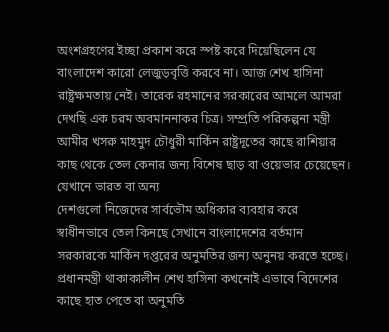অংশগ্রহণের ইচ্ছা প্রকাশ করে স্পষ্ট করে দিয়েছিলেন যে বাংলাদেশ কারো লেজুড়বৃত্তি করবে না। আজ শেখ হাসিনা রাষ্ট্রক্ষমতায় নেই। তারেক রহমানের সরকারের আমলে আমরা দেখছি এক চরম অবমাননাকর চিত্র। সম্প্রতি পরিকল্পনা মন্ত্রী আমীর খসরু মাহমুদ চৌধুরী মার্কিন রাষ্ট্রদূতের কাছে রাশিয়ার কাছ থেকে তেল কেনার জন্য বিশেষ ছাড় বা ওয়েভার চেয়েছেন। যেখানে ভারত বা অন্য
দেশগুলো নিজেদের সার্বভৌম অধিকার ব্যবহার করে স্বাধীনভাবে তেল কিনছে সেখানে বাংলাদেশের বর্তমান সরকারকে মার্কিন দপ্তরের অনুমতির জন্য অনুনয় করতে হচ্ছে। প্রধানমন্ত্রী থাকাকালীন শেখ হাসিনা কখনোই এভাবে বিদেশের কাছে হাত পেতে বা অনুমতি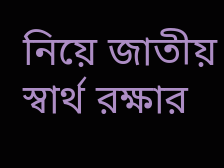নিয়ে জাতীয় স্বার্থ রক্ষার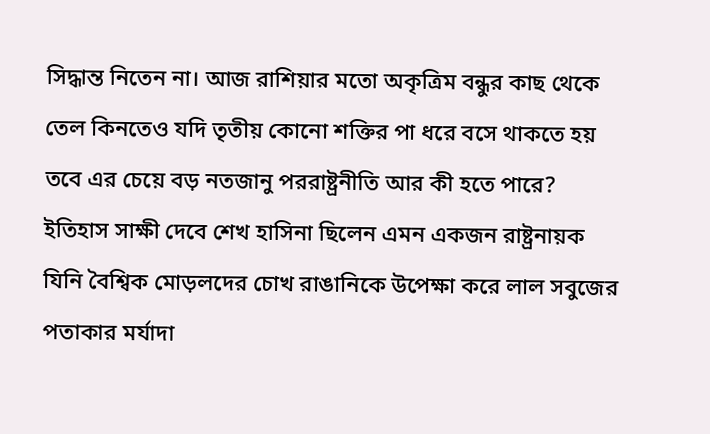সিদ্ধান্ত নিতেন না। আজ রাশিয়ার মতো অকৃত্রিম বন্ধুর কাছ থেকে তেল কিনতেও যদি তৃতীয় কোনো শক্তির পা ধরে বসে থাকতে হয় তবে এর চেয়ে বড় নতজানু পররাষ্ট্রনীতি আর কী হতে পারে? ইতিহাস সাক্ষী দেবে শেখ হাসিনা ছিলেন এমন একজন রাষ্ট্রনায়ক যিনি বৈশ্বিক মোড়লদের চোখ রাঙানিকে উপেক্ষা করে লাল সবুজের পতাকার মর্যাদা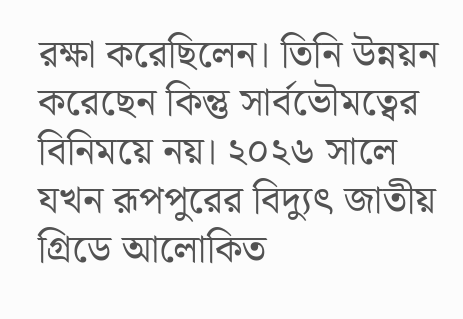রক্ষা করেছিলেন। তিনি উন্নয়ন করেছেন কিন্তু সার্বভৌমত্বের বিনিময়ে নয়। ২০২৬ সালে যখন রূপপুরের বিদ্যুৎ জাতীয়
গ্রিডে আলোকিত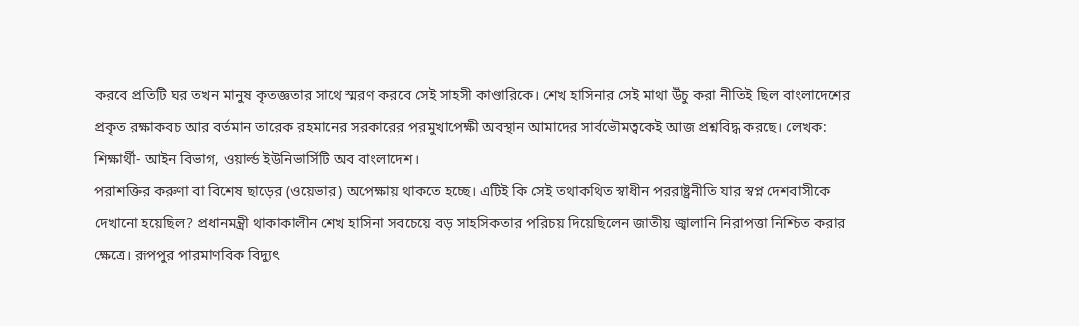করবে প্রতিটি ঘর তখন মানুষ কৃতজ্ঞতার সাথে স্মরণ করবে সেই সাহসী কাণ্ডারিকে। শেখ হাসিনার সেই মাথা উঁচু করা নীতিই ছিল বাংলাদেশের প্রকৃত রক্ষাকবচ আর বর্তমান তারেক রহমানের সরকারের পরমুখাপেক্ষী অবস্থান আমাদের সার্বভৌমত্বকেই আজ প্রশ্নবিদ্ধ করছে। লেখক: শিক্ষার্থী- আইন বিভাগ, ওয়ার্ল্ড ইউনিভার্সিটি অব বাংলাদেশ।
পরাশক্তির করুণা বা বিশেষ ছাড়ের (ওয়েভার) অপেক্ষায় থাকতে হচ্ছে। এটিই কি সেই তথাকথিত স্বাধীন পররাষ্ট্রনীতি যার স্বপ্ন দেশবাসীকে দেখানো হয়েছিল? প্রধানমন্ত্রী থাকাকালীন শেখ হাসিনা সবচেয়ে বড় সাহসিকতার পরিচয় দিয়েছিলেন জাতীয় জ্বালানি নিরাপত্তা নিশ্চিত করার ক্ষেত্রে। রূপপুর পারমাণবিক বিদ্যুৎ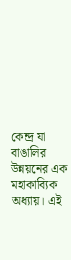কেন্দ্র যা বাঙালির উন্নয়নের এক মহাকাব্যিক অধ্যায়। এই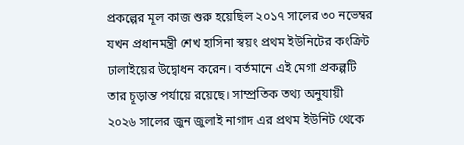প্রকল্পের মূল কাজ শুরু হয়েছিল ২০১৭ সালের ৩০ নভেম্বর যখন প্রধানমন্ত্রী শেখ হাসিনা স্বয়ং প্রথম ইউনিটের কংক্রিট ঢালাইয়ের উদ্বোধন করেন। বর্তমানে এই মেগা প্রকল্পটি তার চূড়ান্ত পর্যায়ে রয়েছে। সাম্প্রতিক তথ্য অনুযায়ী ২০২৬ সালের জুন জুলাই নাগাদ এর প্রথম ইউনিট থেকে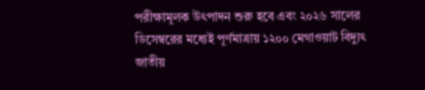পরীক্ষামূলক উৎপাদন শুরু হবে এবং ২০২৬ সালের ডিসেম্বরের মধ্যেই পূর্ণমাত্রায় ১২০০ মেগাওয়াট বিদ্যুৎ জাতীয়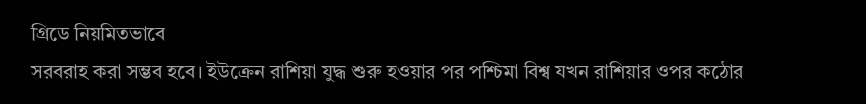গ্রিডে নিয়মিতভাবে
সরবরাহ করা সম্ভব হবে। ইউক্রেন রাশিয়া যুদ্ধ শুরু হওয়ার পর পশ্চিমা বিশ্ব যখন রাশিয়ার ওপর কঠোর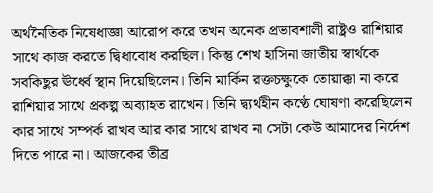অর্থনৈতিক নিষেধাজ্ঞা আরোপ করে তখন অনেক প্রভাবশালী রাষ্ট্রও রাশিয়ার সাথে কাজ করতে দ্বিধাবোধ করছিল। কিন্তু শেখ হাসিনা জাতীয় স্বার্থকে সবকিছুর ঊর্ধ্বে স্থান দিয়েছিলেন। তিনি মার্কিন রক্তচক্ষুকে তোয়াক্কা না করে রাশিয়ার সাথে প্রকল্প অব্যাহত রাখেন। তিনি দ্ব্যর্থহীন কণ্ঠে ঘোষণা করেছিলেন কার সাথে সম্পর্ক রাখব আর কার সাথে রাখব না সেটা কেউ আমাদের নির্দেশ দিতে পারে না। আজকের তীব্র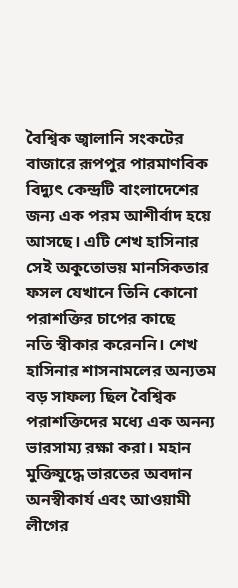বৈশ্বিক জ্বালানি সংকটের বাজারে রূপপুর পারমাণবিক বিদ্যুৎ কেন্দ্রটি বাংলাদেশের জন্য এক পরম আশীর্বাদ হয়ে আসছে। এটি শেখ হাসিনার সেই অকুতোভয় মানসিকতার ফসল যেখানে তিনি কোনো পরাশক্তির চাপের কাছে
নতি স্বীকার করেননি। শেখ হাসিনার শাসনামলের অন্যতম বড় সাফল্য ছিল বৈশ্বিক পরাশক্তিদের মধ্যে এক অনন্য ভারসাম্য রক্ষা করা। মহান মুক্তিযুদ্ধে ভারতের অবদান অনস্বীকার্য এবং আওয়ামী লীগের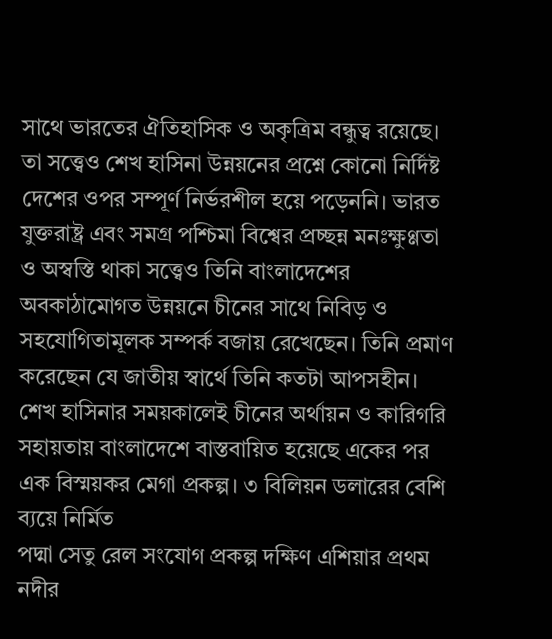সাথে ভারতের ঐতিহাসিক ও অকৃত্রিম বন্ধুত্ব রয়েছে। তা সত্ত্বেও শেখ হাসিনা উন্নয়নের প্রশ্নে কোনো নির্দিষ্ট দেশের ওপর সম্পূর্ণ নির্ভরশীল হয়ে পড়েননি। ভারত যুক্তরাষ্ট্র এবং সমগ্র পশ্চিমা বিশ্বের প্রচ্ছন্ন মনঃক্ষুণ্ণতা ও অস্বস্তি থাকা সত্ত্বেও তিনি বাংলাদেশের অবকাঠামোগত উন্নয়নে চীনের সাথে নিবিড় ও সহযোগিতামূলক সম্পর্ক বজায় রেখেছেন। তিনি প্রমাণ করেছেন যে জাতীয় স্বার্থে তিনি কতটা আপসহীন। শেখ হাসিনার সময়কালেই চীনের অর্থায়ন ও কারিগরি সহায়তায় বাংলাদেশে বাস্তবায়িত হয়েছে একের পর এক বিস্ময়কর মেগা প্রকল্প। ৩ বিলিয়ন ডলারের বেশি ব্যয়ে নির্মিত
পদ্মা সেতু রেল সংযোগ প্রকল্প দক্ষিণ এশিয়ার প্রথম নদীর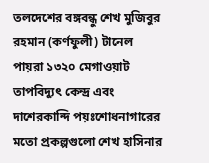তলদেশের বঙ্গবন্ধু শেখ মুজিবুর রহমান (কর্ণফুলী) টানেল পায়রা ১৩২০ মেগাওয়াট তাপবিদ্যুৎ কেন্দ্র এবং দাশেরকান্দি পয়ঃশোধনাগারের মতো প্রকল্পগুলো শেখ হাসিনার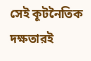সেই কূটনৈতিক দক্ষতারই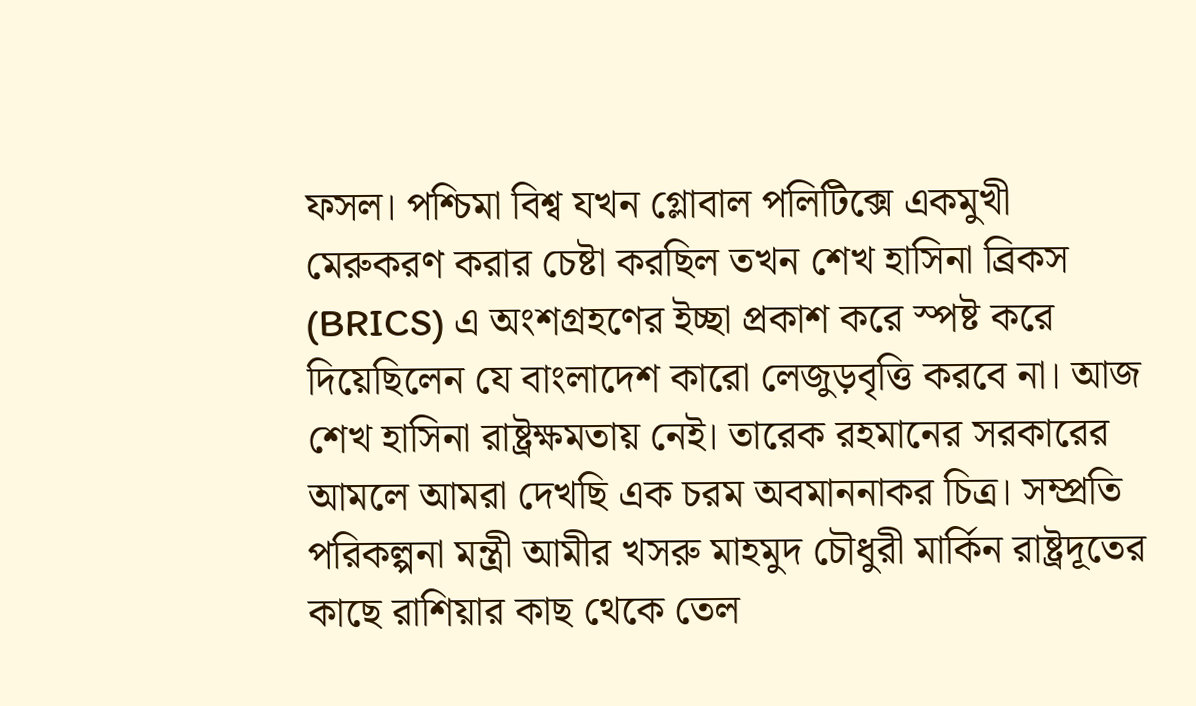ফসল। পশ্চিমা বিশ্ব যখন গ্লোবাল পলিটিক্সে একমুখী মেরুকরণ করার চেষ্টা করছিল তখন শেখ হাসিনা ব্রিকস (BRICS) এ অংশগ্রহণের ইচ্ছা প্রকাশ করে স্পষ্ট করে দিয়েছিলেন যে বাংলাদেশ কারো লেজুড়বৃত্তি করবে না। আজ শেখ হাসিনা রাষ্ট্রক্ষমতায় নেই। তারেক রহমানের সরকারের আমলে আমরা দেখছি এক চরম অবমাননাকর চিত্র। সম্প্রতি পরিকল্পনা মন্ত্রী আমীর খসরু মাহমুদ চৌধুরী মার্কিন রাষ্ট্রদূতের কাছে রাশিয়ার কাছ থেকে তেল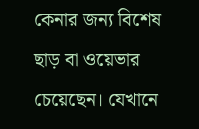কেনার জন্য বিশেষ ছাড় বা ওয়েভার চেয়েছেন। যেখানে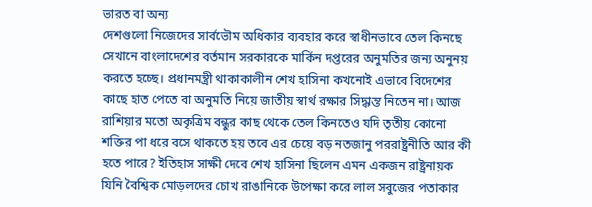ভারত বা অন্য
দেশগুলো নিজেদের সার্বভৌম অধিকার ব্যবহার করে স্বাধীনভাবে তেল কিনছে সেখানে বাংলাদেশের বর্তমান সরকারকে মার্কিন দপ্তরের অনুমতির জন্য অনুনয় করতে হচ্ছে। প্রধানমন্ত্রী থাকাকালীন শেখ হাসিনা কখনোই এভাবে বিদেশের কাছে হাত পেতে বা অনুমতি নিয়ে জাতীয় স্বার্থ রক্ষার সিদ্ধান্ত নিতেন না। আজ রাশিয়ার মতো অকৃত্রিম বন্ধুর কাছ থেকে তেল কিনতেও যদি তৃতীয় কোনো শক্তির পা ধরে বসে থাকতে হয় তবে এর চেয়ে বড় নতজানু পররাষ্ট্রনীতি আর কী হতে পারে? ইতিহাস সাক্ষী দেবে শেখ হাসিনা ছিলেন এমন একজন রাষ্ট্রনায়ক যিনি বৈশ্বিক মোড়লদের চোখ রাঙানিকে উপেক্ষা করে লাল সবুজের পতাকার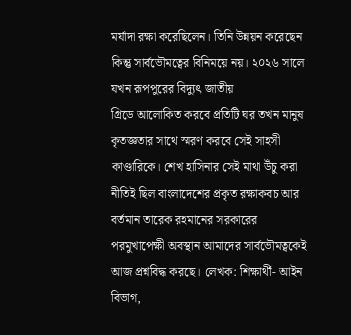মর্যাদা রক্ষা করেছিলেন। তিনি উন্নয়ন করেছেন কিন্তু সার্বভৌমত্বের বিনিময়ে নয়। ২০২৬ সালে যখন রূপপুরের বিদ্যুৎ জাতীয়
গ্রিডে আলোকিত করবে প্রতিটি ঘর তখন মানুষ কৃতজ্ঞতার সাথে স্মরণ করবে সেই সাহসী কাণ্ডারিকে। শেখ হাসিনার সেই মাথা উঁচু করা নীতিই ছিল বাংলাদেশের প্রকৃত রক্ষাকবচ আর বর্তমান তারেক রহমানের সরকারের পরমুখাপেক্ষী অবস্থান আমাদের সার্বভৌমত্বকেই আজ প্রশ্নবিদ্ধ করছে। লেখক: শিক্ষার্থী- আইন বিভাগ,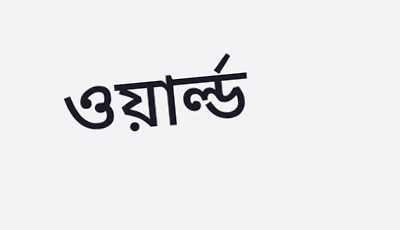ওয়ার্ল্ড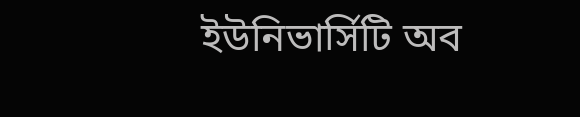ইউনিভার্সিটি অব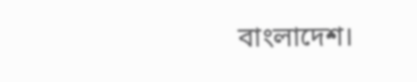বাংলাদেশ।